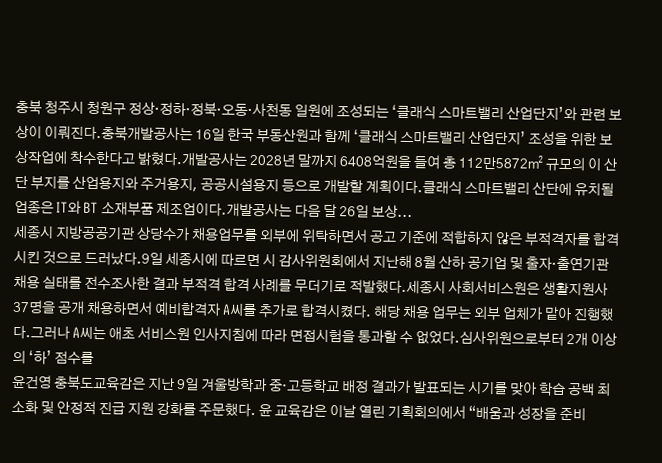충북 청주시 청원구 정상·정하·정북·오동·사천동 일원에 조성되는 ‘클래식 스마트밸리 산업단지’와 관련 보상이 이뤄진다.충북개발공사는 16일 한국 부동산원과 함께 ‘클래식 스마트밸리 산업단지’ 조성을 위한 보상작업에 착수한다고 밝혔다.개발공사는 2028년 말까지 6408억원을 들여 총 112만5872㎡ 규모의 이 산단 부지를 산업용지와 주거용지, 공공시설용지 등으로 개발할 계획이다.클래식 스마트밸리 산단에 유치될 업종은 IT와 BT 소재부품 제조업이다.개발공사는 다음 달 26일 보상...
세종시 지방공공기관 상당수가 채용업무를 외부에 위탁하면서 공고 기준에 적합하지 않은 부적격자를 합격시킨 것으로 드러났다.9일 세종시에 따르면 시 감사위원회에서 지난해 8월 산하 공기업 및 출자·출연기관 채용 실태를 전수조사한 결과 부적격 합격 사례를 무더기로 적발했다.세종시 사회서비스원은 생활지원사 37명을 공개 채용하면서 예비합격자 A씨를 추가로 합격시켰다. 해당 채용 업무는 외부 업체가 맡아 진행했다.그러나 A씨는 애초 서비스원 인사지침에 따라 면접시험을 통과할 수 없었다.심사위원으로부터 2개 이상의 ‘하’ 점수를
윤건영 충북도교육감은 지난 9일 겨울방학과 중·고등학교 배정 결과가 발표되는 시기를 맞아 학습 공백 최소화 및 안정적 진급 지원 강화를 주문했다. 윤 교육감은 이날 열린 기획회의에서 “배움과 성장을 준비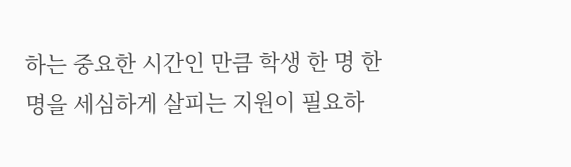하는 중요한 시간인 만큼 학생 한 명 한 명을 세심하게 살피는 지원이 필요하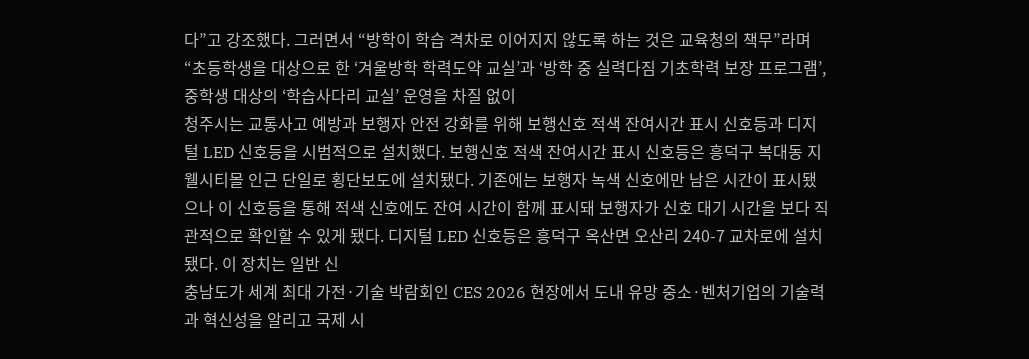다”고 강조했다. 그러면서 “방학이 학습 격차로 이어지지 않도록 하는 것은 교육청의 책무”라며 “초등학생을 대상으로 한 ‘겨울방학 학력도약 교실’과 ‘방학 중 실력다짐 기초학력 보장 프로그램’, 중학생 대상의 ‘학습사다리 교실’ 운영을 차질 없이
청주시는 교통사고 예방과 보행자 안전 강화를 위해 보행신호 적색 잔여시간 표시 신호등과 디지털 LED 신호등을 시범적으로 설치했다. 보행신호 적색 잔여시간 표시 신호등은 흥덕구 복대동 지웰시티몰 인근 단일로 횡단보도에 설치됐다. 기존에는 보행자 녹색 신호에만 남은 시간이 표시됐으나 이 신호등을 통해 적색 신호에도 잔여 시간이 함께 표시돼 보행자가 신호 대기 시간을 보다 직관적으로 확인할 수 있게 됐다. 디지털 LED 신호등은 흥덕구 옥산면 오산리 240-7 교차로에 설치됐다. 이 장치는 일반 신
충남도가 세계 최대 가전·기술 박람회인 CES 2026 현장에서 도내 유망 중소·벤처기업의 기술력과 혁신성을 알리고 국제 시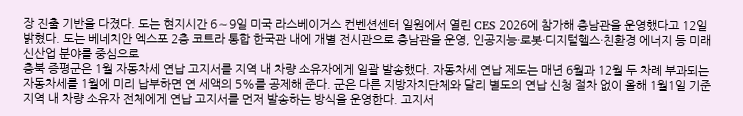장 진출 기반을 다졌다. 도는 현지시간 6∼9일 미국 라스베이거스 컨벤션센터 일원에서 열린 CES 2026에 참가해 충남관을 운영했다고 12일 밝혔다. 도는 베네치안 엑스포 2층 코트라 통합 한국관 내에 개별 전시관으로 충남관을 운영, 인공지능·로봇·디지털헬스·친환경 에너지 등 미래 신산업 분야를 중심으로
충북 증평군은 1월 자동차세 연납 고지서를 지역 내 차량 소유자에게 일괄 발송했다. 자동차세 연납 제도는 매년 6월과 12월 두 차례 부과되는 자동차세를 1월에 미리 납부하면 연 세액의 5%를 공제해 준다. 군은 다른 지방자치단체와 달리 별도의 연납 신청 절차 없이 올해 1월1일 기준 지역 내 차량 소유자 전체에게 연납 고지서를 먼저 발송하는 방식을 운영한다. 고지서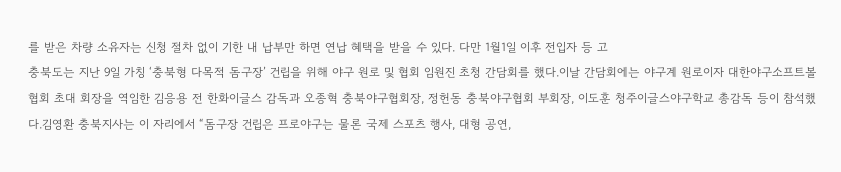를 받은 차량 소유자는 신청 절차 없이 기한 내 납부만 하면 연납 혜택을 받을 수 있다. 다만 1월1일 이후 전입자 등 고
충북도는 지난 9일 가칭 ‘충북형 다목적 돔구장’ 건립을 위해 야구 원로 및 협회 임원진 초청 간담회를 했다.이날 간담회에는 야구계 원로이자 대한야구소프트볼협회 초대 회장을 역임한 김응용 전 한화이글스 감독과 오종혁 충북야구협회장, 정헌동 충북야구협회 부회장, 이도훈 청주이글스야구학교 총감독 등이 참석했다.김영환 충북지사는 이 자리에서 “돔구장 건립은 프로야구는 물론 국제 스포츠 행사, 대형 공연,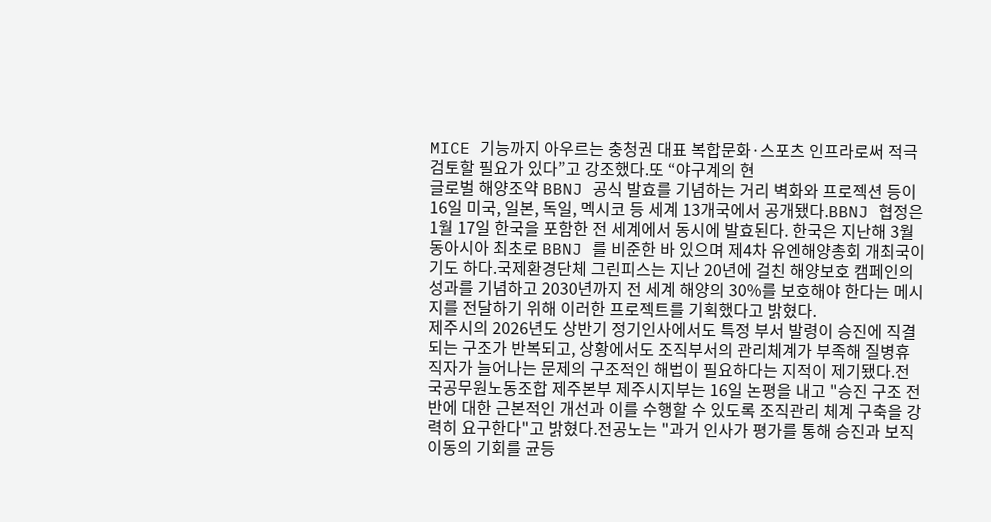MICE 기능까지 아우르는 충청권 대표 복합문화·스포츠 인프라로써 적극 검토할 필요가 있다”고 강조했다.또 “야구계의 현
글로벌 해양조약 BBNJ 공식 발효를 기념하는 거리 벽화와 프로젝션 등이 16일 미국, 일본, 독일, 멕시코 등 세계 13개국에서 공개됐다.BBNJ 협정은 1월 17일 한국을 포함한 전 세계에서 동시에 발효된다. 한국은 지난해 3월 동아시아 최초로 BBNJ 를 비준한 바 있으며 제4차 유엔해양총회 개최국이기도 하다.국제환경단체 그린피스는 지난 20년에 걸친 해양보호 캠페인의 성과를 기념하고 2030년까지 전 세계 해양의 30%를 보호해야 한다는 메시지를 전달하기 위해 이러한 프로젝트를 기획했다고 밝혔다.
제주시의 2026년도 상반기 정기인사에서도 특정 부서 발령이 승진에 직결되는 구조가 반복되고, 상황에서도 조직부서의 관리체계가 부족해 질병휴직자가 늘어나는 문제의 구조적인 해법이 필요하다는 지적이 제기됐다.전국공무원노동조합 제주본부 제주시지부는 16일 논평을 내고 "승진 구조 전반에 대한 근본적인 개선과 이를 수행할 수 있도록 조직관리 체계 구축을 강력히 요구한다"고 밝혔다.전공노는 "과거 인사가 평가를 통해 승진과 보직 이동의 기회를 균등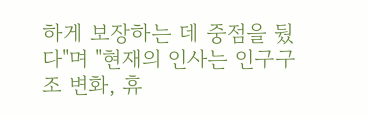하게 보장하는 데 중점을 뒀다"며 "현재의 인사는 인구구조 변화, 휴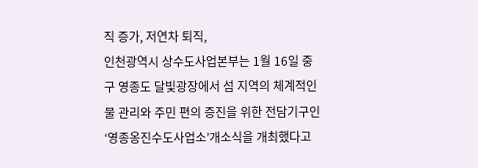직 증가, 저연차 퇴직,
인천광역시 상수도사업본부는 1월 16일 중구 영종도 달빛광장에서 섬 지역의 체계적인 물 관리와 주민 편의 증진을 위한 전담기구인‘영종옹진수도사업소’개소식을 개최했다고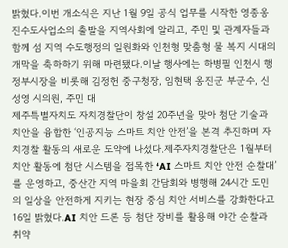밝혔다.이번 개소식은 지난 1월 9일 공식 업무를 시작한 영종옹진수도사업소의 출발을 지역사회에 알리고, 주민 및 관계자들과 함께 섬 지역 수도행정의 일원화와 인천형 맞춤형 물 복지 시대의 개막을 축하하기 위해 마련됐다.이날 행사에는 하병필 인천시 행정부시장을 비롯해 김정헌 중구청장, 임현택 옹진군 부군수, 신성영 시의원, 주민 대
제주특별자치도 자치경찰단이 창설 20주년을 맞아 첨단 기술과 치안을 융합한 ‘인공지능 스마트 치안 안전’을 본격 추진하며 자치경찰 활동의 새로운 도약에 나섰다.제주자치경찰단은 1월부터 치안 활동에 첨단 시스템을 접목한 ‘AI 스마트 치안 안전 순찰대’를 운영하고, 중산간 지역 마을회 간담회와 병행해 24시간 도민의 일상을 안전하게 지키는 현장 중심 치안 서비스를 강화한다고 16일 밝혔다.AI 치안 드론 등 첨단 장비를 활용해 야간 순찰과 취약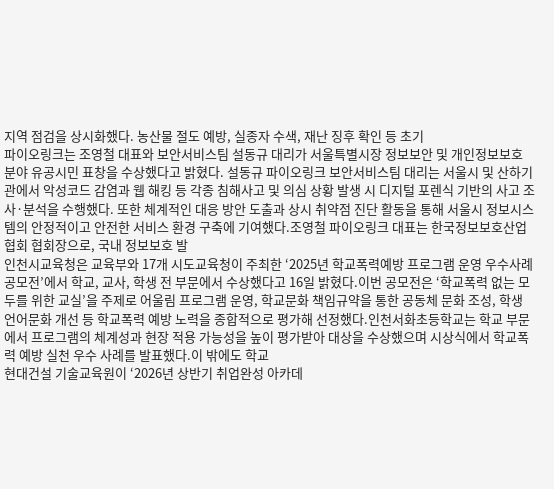지역 점검을 상시화했다. 농산물 절도 예방, 실종자 수색, 재난 징후 확인 등 초기
파이오링크는 조영철 대표와 보안서비스팀 설동규 대리가 서울특별시장 정보보안 및 개인정보보호 분야 유공시민 표창을 수상했다고 밝혔다. 설동규 파이오링크 보안서비스팀 대리는 서울시 및 산하기관에서 악성코드 감염과 웹 해킹 등 각종 침해사고 및 의심 상황 발생 시 디지털 포렌식 기반의 사고 조사·분석을 수행했다. 또한 체계적인 대응 방안 도출과 상시 취약점 진단 활동을 통해 서울시 정보시스템의 안정적이고 안전한 서비스 환경 구축에 기여했다.조영철 파이오링크 대표는 한국정보보호산업협회 협회장으로, 국내 정보보호 발
인천시교육청은 교육부와 17개 시도교육청이 주최한 ‘2025년 학교폭력예방 프로그램 운영 우수사례 공모전’에서 학교, 교사, 학생 전 부문에서 수상했다고 16일 밝혔다.이번 공모전은 ‘학교폭력 없는 모두를 위한 교실’을 주제로 어울림 프로그램 운영, 학교문화 책임규약을 통한 공동체 문화 조성, 학생 언어문화 개선 등 학교폭력 예방 노력을 종합적으로 평가해 선정했다.인천서화초등학교는 학교 부문에서 프로그램의 체계성과 현장 적용 가능성을 높이 평가받아 대상을 수상했으며 시상식에서 학교폭력 예방 실천 우수 사례를 발표했다.이 밖에도 학교
현대건설 기술교육원이 ‘2026년 상반기 취업완성 아카데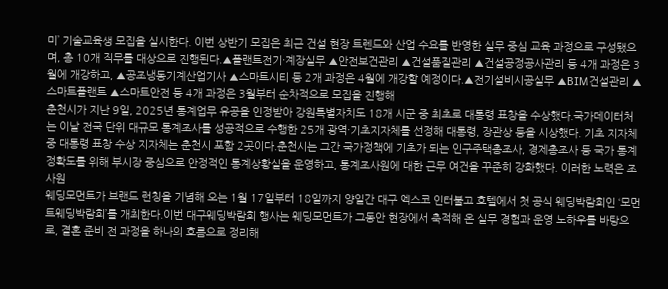미’ 기술교육생 모집을 실시한다. 이번 상반기 모집은 최근 건설 현장 트렌드와 산업 수요를 반영한 실무 중심 교육 과정으로 구성됐으며, 총 10개 직무를 대상으로 진행된다.▲플랜트전기·계장실무 ▲안전보건관리 ▲건설품질관리 ▲건설공정공사관리 등 4개 과정은 3월에 개강하고, ▲공조냉동기계산업기사 ▲스마트시티 등 2개 과정은 4월에 개강할 예정이다.▲전기설비시공실무 ▲BIM건설관리 ▲스마트플랜트 ▲스마트안전 등 4개 과정은 3월부터 순차적으로 모집을 진행해
춘천시가 지난 9일, 2025년 통계업무 유공을 인정받아 강원특별자치도 18개 시군 중 최초로 대통령 표창을 수상했다.국가데이터처는 이날 전국 단위 대규모 통계조사를 성공적으로 수행한 25개 광역·기초지자체를 선정해 대통령, 장관상 등을 시상했다. 기초 지자체 중 대통령 표창 수상 지자체는 춘천시 포함 2곳이다.춘천시는 그간 국가정책에 기초가 되는 인구주택총조사, 경제총조사 등 국가 통계 정확도를 위해 부시장 중심으로 안정적인 통계상황실을 운영하고, 통계조사원에 대한 근무 여건을 꾸준히 강화했다. 이러한 노력은 조사원
웨딩모먼트가 브랜드 런칭을 기념해 오는 1월 17일부터 18일까지 양일간 대구 엑스코 인터불고 호텔에서 첫 공식 웨딩박람회인 ‘모먼트웨딩박람회’를 개최한다.이번 대구웨딩박람회 행사는 웨딩모먼트가 그동안 현장에서 축적해 온 실무 경험과 운영 노하우를 바탕으로, 결혼 준비 전 과정을 하나의 흐름으로 정리해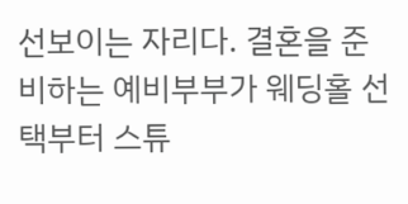선보이는 자리다. 결혼을 준비하는 예비부부가 웨딩홀 선택부터 스튜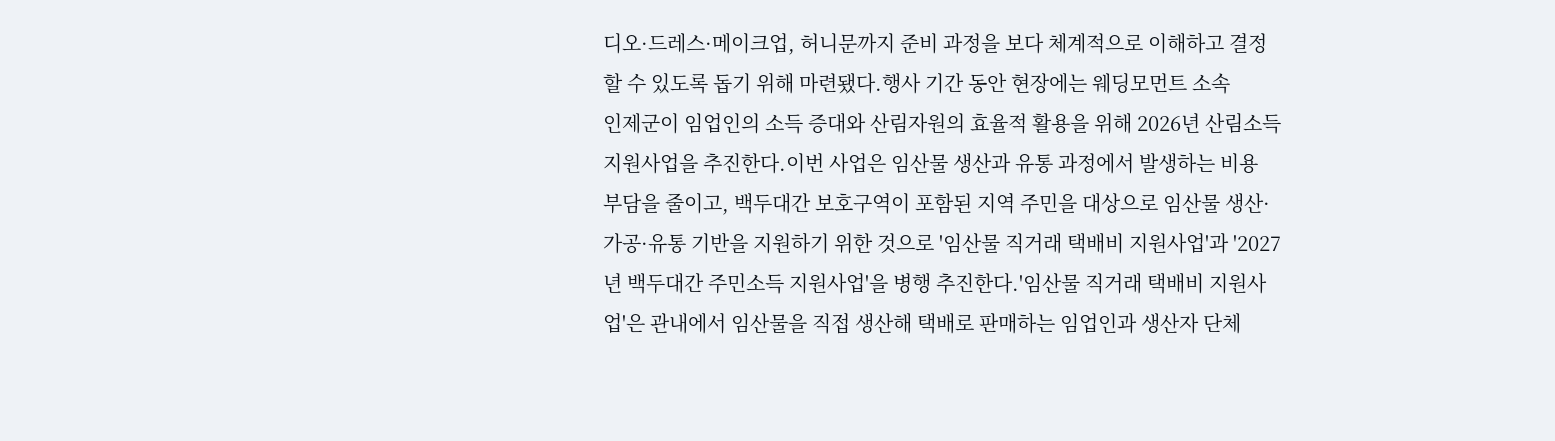디오·드레스·메이크업, 허니문까지 준비 과정을 보다 체계적으로 이해하고 결정할 수 있도록 돕기 위해 마련됐다.행사 기간 동안 현장에는 웨딩모먼트 소속
인제군이 임업인의 소득 증대와 산림자원의 효율적 활용을 위해 2026년 산림소득 지원사업을 추진한다.이번 사업은 임산물 생산과 유통 과정에서 발생하는 비용 부담을 줄이고, 백두대간 보호구역이 포함된 지역 주민을 대상으로 임산물 생산·가공·유통 기반을 지원하기 위한 것으로 '임산물 직거래 택배비 지원사업'과 '2027년 백두대간 주민소득 지원사업'을 병행 추진한다.'임산물 직거래 택배비 지원사업'은 관내에서 임산물을 직접 생산해 택배로 판매하는 임업인과 생산자 단체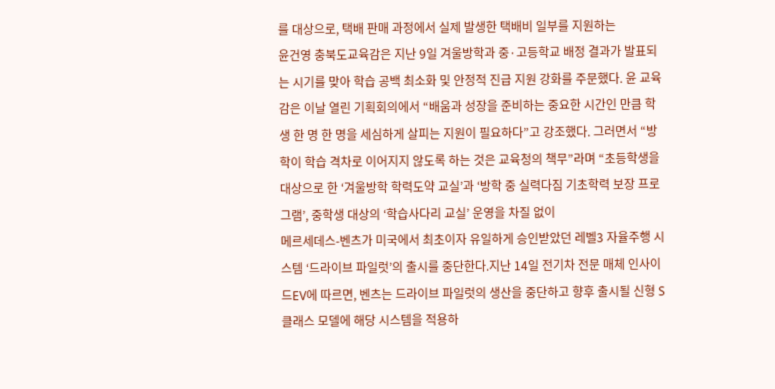를 대상으로, 택배 판매 과정에서 실제 발생한 택배비 일부를 지원하는
윤건영 충북도교육감은 지난 9일 겨울방학과 중·고등학교 배정 결과가 발표되는 시기를 맞아 학습 공백 최소화 및 안정적 진급 지원 강화를 주문했다. 윤 교육감은 이날 열린 기획회의에서 “배움과 성장을 준비하는 중요한 시간인 만큼 학생 한 명 한 명을 세심하게 살피는 지원이 필요하다”고 강조했다. 그러면서 “방학이 학습 격차로 이어지지 않도록 하는 것은 교육청의 책무”라며 “초등학생을 대상으로 한 ‘겨울방학 학력도약 교실’과 ‘방학 중 실력다짐 기초학력 보장 프로그램’, 중학생 대상의 ‘학습사다리 교실’ 운영을 차질 없이
메르세데스-벤츠가 미국에서 최초이자 유일하게 승인받았던 레벨3 자율주행 시스템 ‘드라이브 파일럿’의 출시를 중단한다.지난 14일 전기차 전문 매체 인사이드EV에 따르면, 벤츠는 드라이브 파일럿의 생산을 중단하고 향후 출시될 신형 S클래스 모델에 해당 시스템을 적용하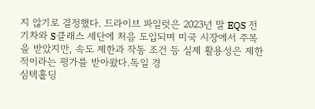지 않기로 결정했다. 드라이브 파일럿은 2023년 말 EQS 전기차와 S클래스 세단에 처음 도입되며 미국 시장에서 주목을 받았지만, 속도 제한과 작동 조건 등 실제 활용성은 제한적이라는 평가를 받아왔다.독일 경
심텍홀딩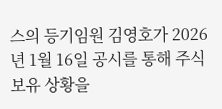스의 등기임원 김영호가 2026년 1월 16일 공시를 통해 주식 보유 상황을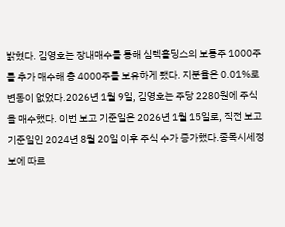밝혔다. 김영호는 장내매수를 통해 심텍홀딩스의 보통주 1000주를 추가 매수해 총 4000주를 보유하게 됐다. 지분율은 0.01%로 변동이 없었다.2026년 1월 9일, 김영호는 주당 2280원에 주식을 매수했다. 이번 보고 기준일은 2026년 1월 15일로, 직전 보고 기준일인 2024년 8월 20일 이후 주식 수가 증가했다.종목시세정보에 따르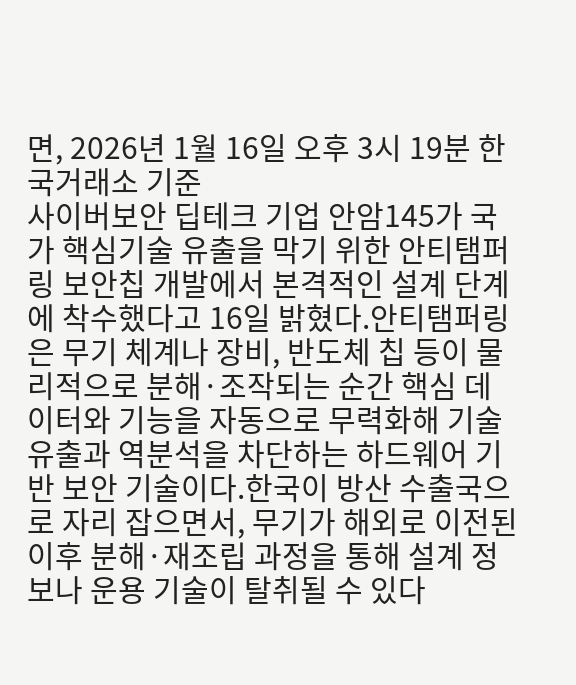면, 2026년 1월 16일 오후 3시 19분 한국거래소 기준
사이버보안 딥테크 기업 안암145가 국가 핵심기술 유출을 막기 위한 안티탬퍼링 보안칩 개발에서 본격적인 설계 단계에 착수했다고 16일 밝혔다.안티탬퍼링은 무기 체계나 장비, 반도체 칩 등이 물리적으로 분해·조작되는 순간 핵심 데이터와 기능을 자동으로 무력화해 기술 유출과 역분석을 차단하는 하드웨어 기반 보안 기술이다.한국이 방산 수출국으로 자리 잡으면서, 무기가 해외로 이전된 이후 분해·재조립 과정을 통해 설계 정보나 운용 기술이 탈취될 수 있다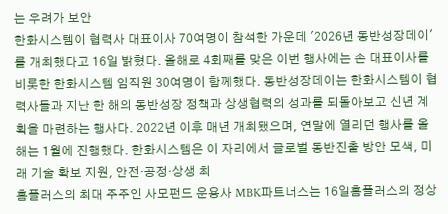는 우려가 보안
한화시스템이 협력사 대표이사 70여명이 참석한 가운데 '2026년 동반성장데이'를 개최했다고 16일 밝혔다. 올해로 4회째를 맞은 이번 행사에는 손 대표이사를 비롯한 한화시스템 임직원 30여명이 함께했다. 동반성장데이는 한화시스템이 협력사들과 지난 한 해의 동반성장 정책과 상생협력의 성과를 되돌아보고 신년 계획을 마련하는 행사다. 2022년 이후 매년 개최됐으며, 연말에 열리던 행사를 올해는 1월에 진행했다. 한화시스템은 이 자리에서 글로벌 동반진출 방안 모색, 미래 기술 확보 지원, 안전·공정·상생 최
홈플러스의 최대 주주인 사모펀드 운용사 MBK파트너스는 16일홈플러스의 정상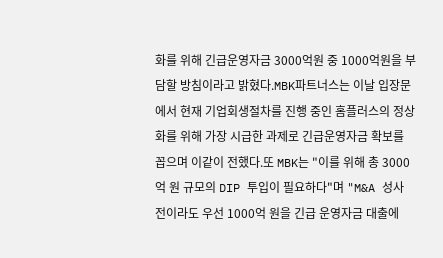화를 위해 긴급운영자금 3000억원 중 1000억원을 부담할 방침이라고 밝혔다.MBK파트너스는 이날 입장문에서 현재 기업회생절차를 진행 중인 홈플러스의 정상화를 위해 가장 시급한 과제로 긴급운영자금 확보를 꼽으며 이같이 전했다.또 MBK는 "이를 위해 총 3000억 원 규모의 DIP 투입이 필요하다"며 "M&A 성사 전이라도 우선 1000억 원을 긴급 운영자금 대출에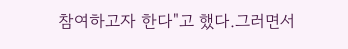참여하고자 한다"고 했다.그러면서